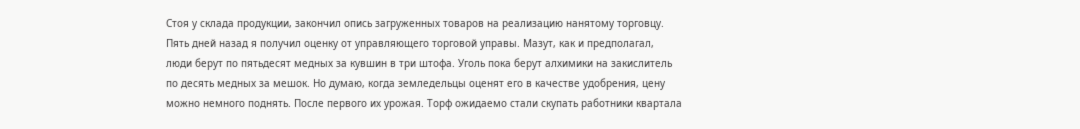Стоя у склада продукции, закончил опись загруженных товаров на реализацию нанятому торговцу. Пять дней назад я получил оценку от управляющего торговой управы. Мазут, как и предполагал, люди берут по пятьдесят медных за кувшин в три штофа. Уголь пока берут алхимики на закислитель по десять медных за мешок. Но думаю, когда земледельцы оценят его в качестве удобрения, цену можно немного поднять. После первого их урожая. Торф ожидаемо стали скупать работники квартала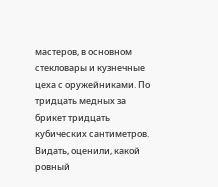мастеров, в основном стекловары и кузнечные цеха с оружейниками. По тридцать медных за брикет тридцать кубических сантиметров. Видать, оценили, какой ровный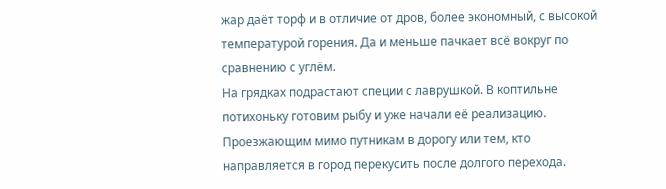жар даёт торф и в отличие от дров, более экономный, с высокой температурой горения. Да и меньше пачкает всё вокруг по сравнению с углём.
На грядках подрастают специи с лаврушкой. В коптильне потихоньку готовим рыбу и уже начали её реализацию. Проезжающим мимо путникам в дорогу или тем, кто направляется в город перекусить после долгого перехода.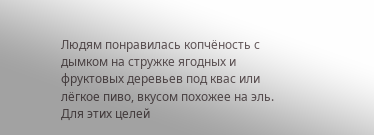Людям понравилась копчёность с дымком на стружке ягодных и фруктовых деревьев под квас или лёгкое пиво, вкусом похожее на эль. Для этих целей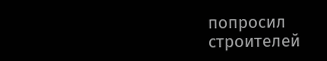попросил строителей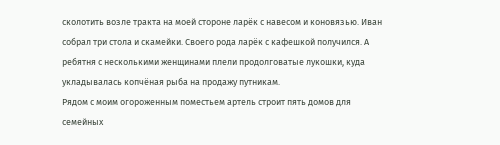сколотить возле тракта на моей стороне ларёк с навесом и коновязью. Иван собрал три стола и скамейки. Своего рода ларёк с кафешкой получился. А ребятня с несколькими женщинами плели продолговатые лукошки, куда укладывалась копчёная рыба на продажу путникам.
Рядом с моим огороженным поместьем артель строит пять домов для семейных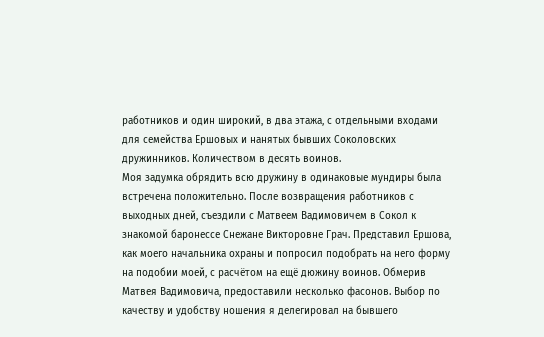работников и один широкий, в два этажа, с отдельными входами для семейства Ершовых и нанятых бывших Соколовских дружинников. Количеством в десять воинов.
Моя задумка обрядить всю дружину в одинаковые мундиры была встречена положительно. После возвращения работников с выходных дней, съездили с Матвеем Вадимовичем в Сокол к знакомой баронессе Снежане Викторовне Грач. Представил Ершова, как моего начальника охраны и попросил подобрать на него форму на подобии моей, с расчётом на ещё дюжину воинов. Обмерив Матвея Вадимовича, предоставили несколько фасонов. Выбор по качеству и удобству ношения я делегировал на бывшего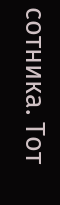сотника. Тот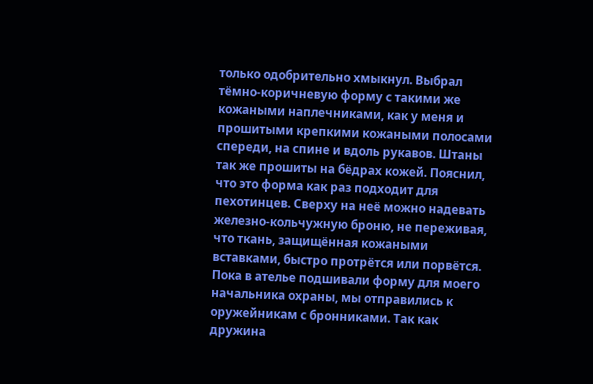только одобрительно хмыкнул. Выбрал тёмно-коричневую форму с такими же кожаными наплечниками, как у меня и прошитыми крепкими кожаными полосами спереди, на спине и вдоль рукавов. Штаны так же прошиты на бёдрах кожей. Пояснил, что это форма как раз подходит для пехотинцев. Сверху на неё можно надевать железно-кольчужную броню, не переживая, что ткань, защищённая кожаными вставками, быстро протрётся или порвётся.
Пока в ателье подшивали форму для моего начальника охраны, мы отправились к оружейникам с бронниками. Так как дружина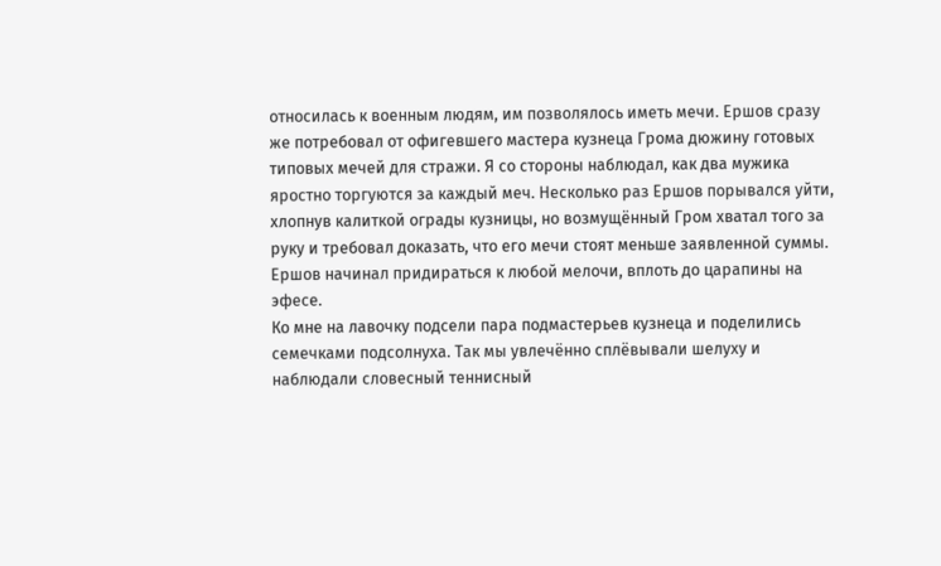относилась к военным людям, им позволялось иметь мечи. Ершов сразу же потребовал от офигевшего мастера кузнеца Грома дюжину готовых типовых мечей для стражи. Я со стороны наблюдал, как два мужика яростно торгуются за каждый меч. Несколько раз Ершов порывался уйти, хлопнув калиткой ограды кузницы, но возмущённый Гром хватал того за руку и требовал доказать, что его мечи стоят меньше заявленной суммы. Ершов начинал придираться к любой мелочи, вплоть до царапины на эфесе.
Ко мне на лавочку подсели пара подмастерьев кузнеца и поделились семечками подсолнуха. Так мы увлечённо сплёвывали шелуху и наблюдали словесный теннисный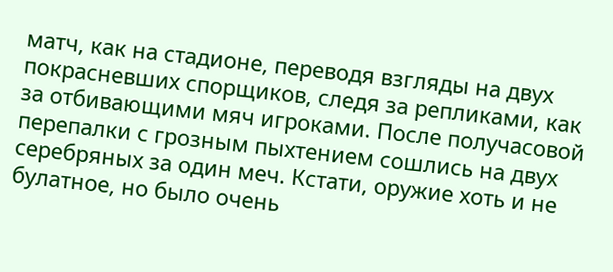матч, как на стадионе, переводя взгляды на двух покрасневших спорщиков, следя за репликами, как за отбивающими мяч игроками. После получасовой перепалки с грозным пыхтением сошлись на двух серебряных за один меч. Кстати, оружие хоть и не булатное, но было очень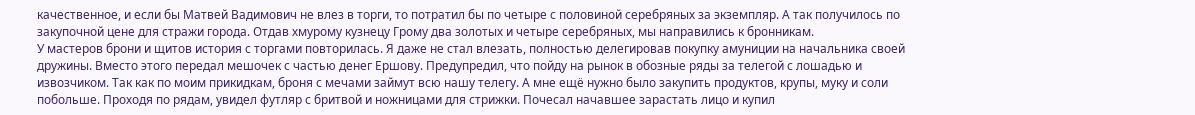качественное, и если бы Матвей Вадимович не влез в торги, то потратил бы по четыре с половиной серебряных за экземпляр. А так получилось по закупочной цене для стражи города. Отдав хмурому кузнецу Грому два золотых и четыре серебряных, мы направились к бронникам.
У мастеров брони и щитов история с торгами повторилась. Я даже не стал влезать, полностью делегировав покупку амуниции на начальника своей дружины. Вместо этого передал мешочек с частью денег Ершову. Предупредил, что пойду на рынок в обозные ряды за телегой с лошадью и извозчиком. Так как по моим прикидкам, броня с мечами займут всю нашу телегу. А мне ещё нужно было закупить продуктов, крупы, муку и соли побольше. Проходя по рядам, увидел футляр с бритвой и ножницами для стрижки. Почесал начавшее зарастать лицо и купил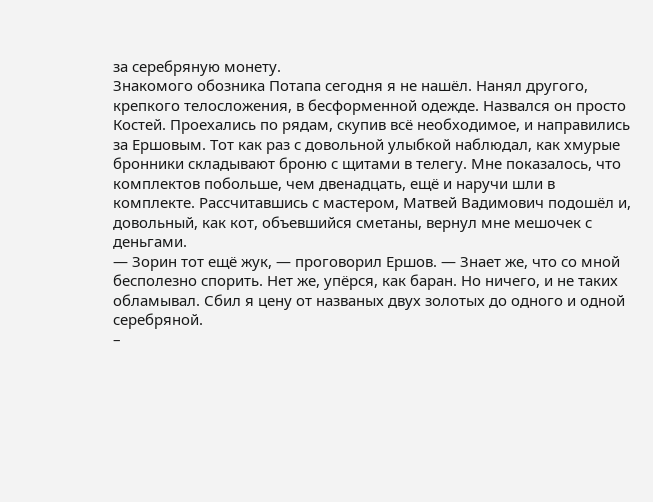за серебряную монету.
Знакомого обозника Потапа сегодня я не нашёл. Нанял другого, крепкого телосложения, в бесформенной одежде. Назвался он просто Костей. Проехались по рядам, скупив всё необходимое, и направились за Ершовым. Тот как раз с довольной улыбкой наблюдал, как хмурые бронники складывают броню с щитами в телегу. Мне показалось, что комплектов побольше, чем двенадцать, ещё и наручи шли в комплекте. Рассчитавшись с мастером, Матвей Вадимович подошёл и, довольный, как кот, объевшийся сметаны, вернул мне мешочек с деньгами.
— Зорин тот ещё жук, — проговорил Ершов. — Знает же, что со мной бесполезно спорить. Нет же, упёрся, как баран. Но ничего, и не таких обламывал. Сбил я цену от названых двух золотых до одного и одной серебряной.
–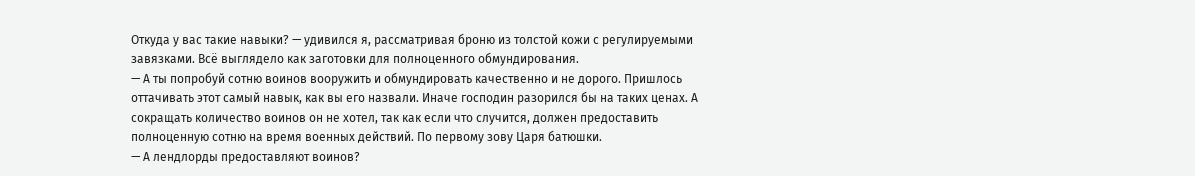Откуда у вас такие навыки? — удивился я, рассматривая броню из толстой кожи с регулируемыми завязками. Всё выглядело как заготовки для полноценного обмундирования.
— А ты попробуй сотню воинов вооружить и обмундировать качественно и не дорого. Пришлось оттачивать этот самый навык, как вы его назвали. Иначе господин разорился бы на таких ценах. А сокращать количество воинов он не хотел, так как если что случится, должен предоставить полноценную сотню на время военных действий. По первому зову Царя батюшки.
— А лендлорды предоставляют воинов?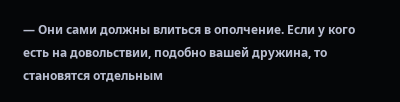— Они сами должны влиться в ополчение. Если у кого есть на довольствии, подобно вашей дружина, то становятся отдельным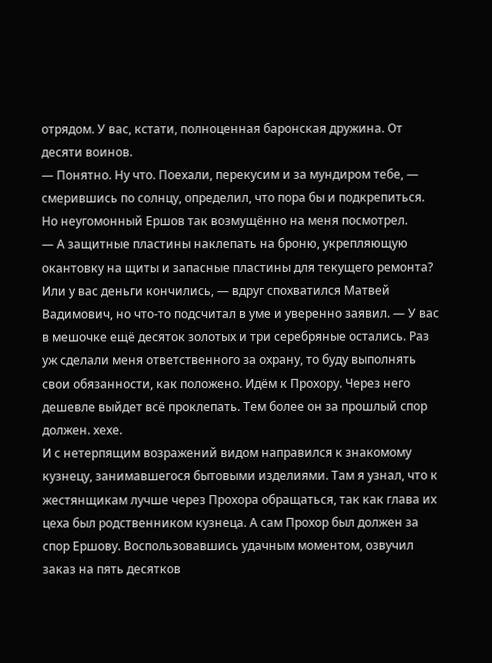отрядом. У вас, кстати, полноценная баронская дружина. От десяти воинов.
— Понятно. Ну что. Поехали, перекусим и за мундиром тебе, — смерившись по солнцу, определил, что пора бы и подкрепиться. Но неугомонный Ершов так возмущённо на меня посмотрел.
— А защитные пластины наклепать на броню, укрепляющую окантовку на щиты и запасные пластины для текущего ремонта? Или у вас деньги кончились, — вдруг спохватился Матвей Вадимович, но что-то подсчитал в уме и уверенно заявил. — У вас в мешочке ещё десяток золотых и три серебряные остались. Раз уж сделали меня ответственного за охрану, то буду выполнять свои обязанности, как положено. Идём к Прохору. Через него дешевле выйдет всё проклепать. Тем более он за прошлый спор должен. хехе.
И с нетерпящим возражений видом направился к знакомому кузнецу, занимавшегося бытовыми изделиями. Там я узнал, что к жестянщикам лучше через Прохора обращаться, так как глава их цеха был родственником кузнеца. А сам Прохор был должен за спор Ершову. Воспользовавшись удачным моментом, озвучил заказ на пять десятков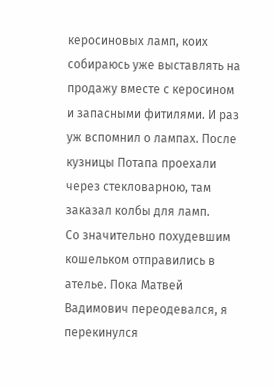керосиновых ламп, коих собираюсь уже выставлять на продажу вместе с керосином и запасными фитилями. И раз уж вспомнил о лампах. После кузницы Потапа проехали через стекловарною, там заказал колбы для ламп.
Со значительно похудевшим кошельком отправились в ателье. Пока Матвей Вадимович переодевался, я перекинулся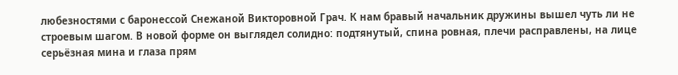любезностями с баронессой Снежаной Викторовной Грач. К нам бравый начальник дружины вышел чуть ли не строевым шагом. В новой форме он выглядел солидно: подтянутый, спина ровная, плечи расправлены, на лице серьёзная мина и глаза прям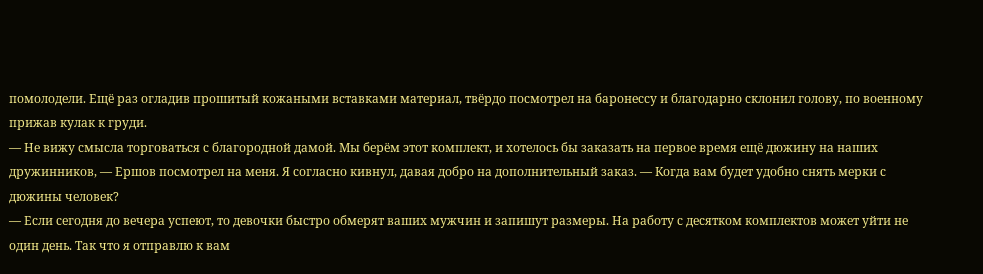помолодели. Ещё раз огладив прошитый кожаными вставками материал, твёрдо посмотрел на баронессу и благодарно склонил голову, по военному прижав кулак к груди.
— Не вижу смысла торговаться с благородной дамой. Мы берём этот комплект, и хотелось бы заказать на первое время ещё дюжину на наших дружинников, — Ершов посмотрел на меня. Я согласно кивнул, давая добро на дополнительный заказ. — Когда вам будет удобно снять мерки с дюжины человек?
— Если сегодня до вечера успеют, то девочки быстро обмерят ваших мужчин и запишут размеры. На работу с десятком комплектов может уйти не один день. Так что я отправлю к вам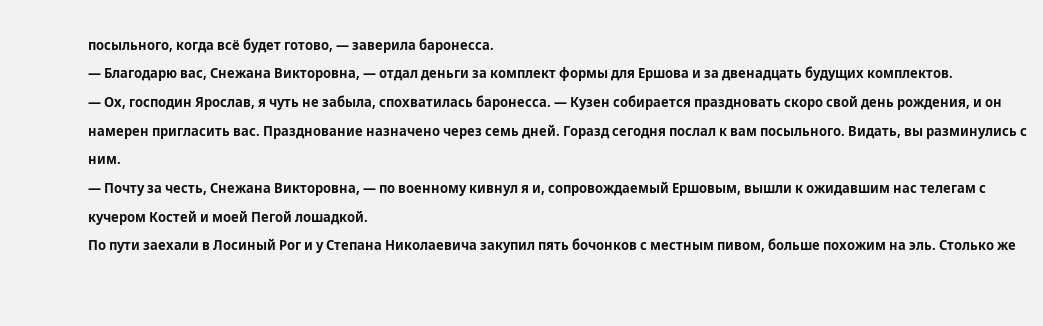посыльного, когда всё будет готово, — заверила баронесса.
— Благодарю вас, Снежана Викторовна, — отдал деньги за комплект формы для Ершова и за двенадцать будущих комплектов.
— Ох, господин Ярослав, я чуть не забыла, спохватилась баронесса. — Кузен собирается праздновать скоро свой день рождения, и он намерен пригласить вас. Празднование назначено через семь дней. Горазд сегодня послал к вам посыльного. Видать, вы разминулись с ним.
— Почту за честь, Снежана Викторовна, — по военному кивнул я и, сопровождаемый Ершовым, вышли к ожидавшим нас телегам с кучером Костей и моей Пегой лошадкой.
По пути заехали в Лосиный Рог и у Степана Николаевича закупил пять бочонков с местным пивом, больше похожим на эль. Столько же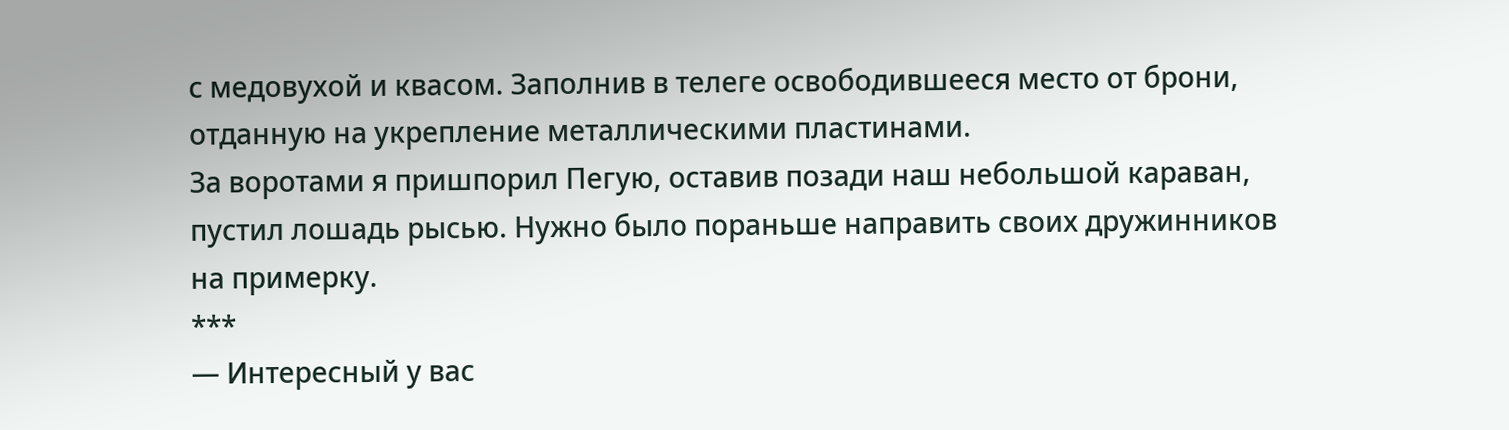с медовухой и квасом. Заполнив в телеге освободившееся место от брони, отданную на укрепление металлическими пластинами.
За воротами я пришпорил Пегую, оставив позади наш небольшой караван, пустил лошадь рысью. Нужно было пораньше направить своих дружинников на примерку.
***
— Интересный у вас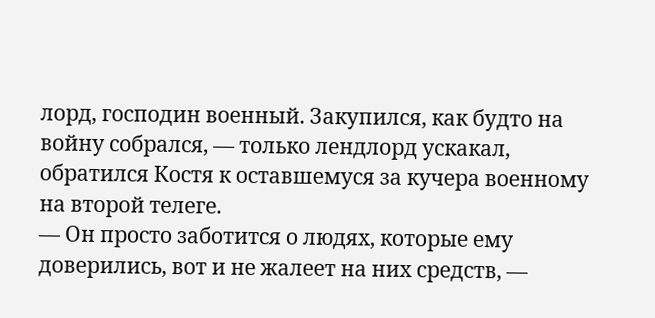лорд, господин военный. Закупился, как будто на войну собрался, — только лендлорд ускакал, обратился Костя к оставшемуся за кучера военному на второй телеге.
— Он просто заботится о людях, которые ему доверились, вот и не жалеет на них средств, —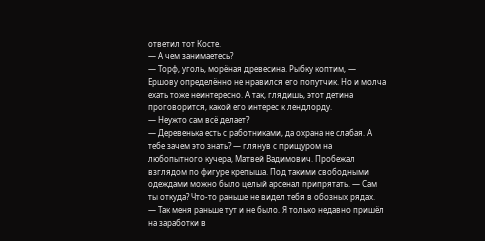ответил тот Косте.
— А чем занимаетесь?
— Торф, уголь, морёная древесина. Рыбку коптим, — Ершову определённо не нравился его попутчик. Но и молча ехать тоже неинтересно. А так, глядишь, этот детина проговорится, какой его интерес к лендлорду.
— Неужто сам всё делает?
— Деревенька есть с работниками, да охрана не слабая. А тебе зачем это знать? — глянув с прищуром на любопытного кучера, Матвей Вадимович. Пробежал взглядом по фигуре крепыша. Под такими свободными одеждами можно было целый арсенал припрятать. — Сам ты откуда? Что-то раньше не видел тебя в обозных рядах.
— Так меня раньше тут и не было. Я только недавно пришёл на заработки в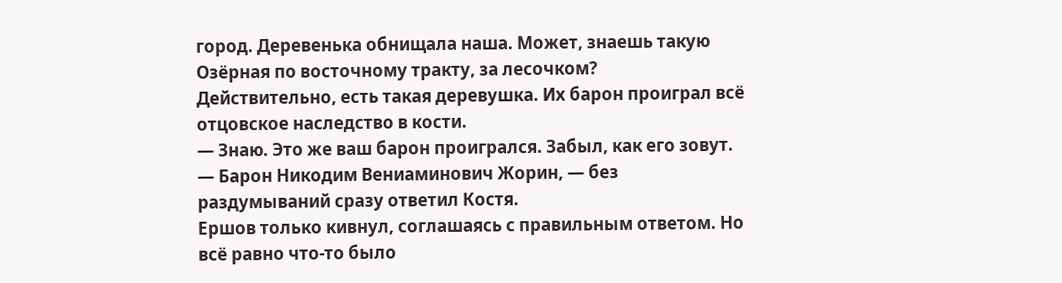город. Деревенька обнищала наша. Может, знаешь такую Озёрная по восточному тракту, за лесочком?
Действительно, есть такая деревушка. Их барон проиграл всё отцовское наследство в кости.
— Знаю. Это же ваш барон проигрался. Забыл, как его зовут.
— Барон Никодим Вениаминович Жорин, — без раздумываний сразу ответил Костя.
Ершов только кивнул, соглашаясь с правильным ответом. Но всё равно что-то было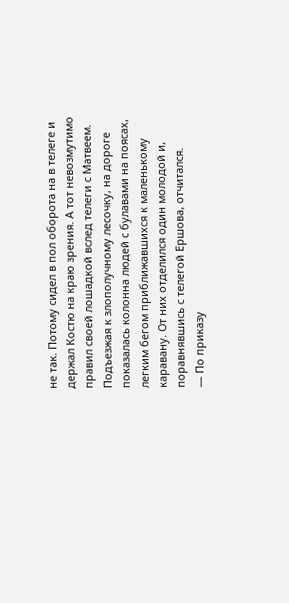не так. Потому сидел в пол оборота на в телеге и держал Костю на краю зрения. А тот невозмутимо правил своей лошадкой вслед телеги с Матвеем.
Подъезжая к злополучному лесочку, на дороге показалась колонна людей с булавами на поясах, легким бегом приближавшихся к маленькому каравану. От них отделился один молодой и, поравнявшись с телегой Ершова, отчитался.
— По приказу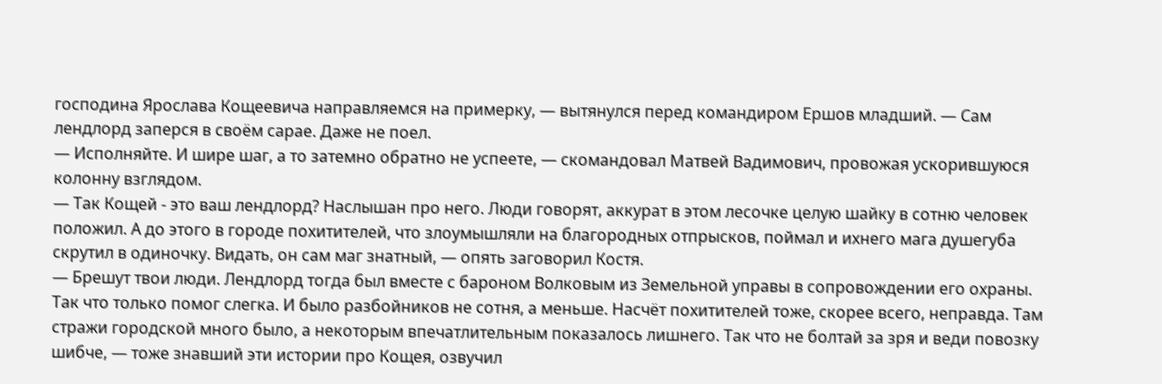господина Ярослава Кощеевича направляемся на примерку, — вытянулся перед командиром Ершов младший. — Сам лендлорд заперся в своём сарае. Даже не поел.
— Исполняйте. И шире шаг, а то затемно обратно не успеете, — скомандовал Матвей Вадимович, провожая ускорившуюся колонну взглядом.
— Так Кощей - это ваш лендлорд? Наслышан про него. Люди говорят, аккурат в этом лесочке целую шайку в сотню человек положил. А до этого в городе похитителей, что злоумышляли на благородных отпрысков, поймал и ихнего мага душегуба скрутил в одиночку. Видать, он сам маг знатный, — опять заговорил Костя.
— Брешут твои люди. Лендлорд тогда был вместе с бароном Волковым из Земельной управы в сопровождении его охраны. Так что только помог слегка. И было разбойников не сотня, а меньше. Насчёт похитителей тоже, скорее всего, неправда. Там стражи городской много было, а некоторым впечатлительным показалось лишнего. Так что не болтай за зря и веди повозку шибче, — тоже знавший эти истории про Кощея, озвучил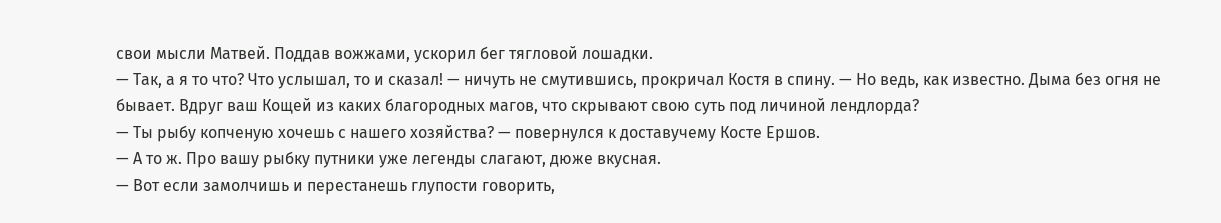свои мысли Матвей. Поддав вожжами, ускорил бег тягловой лошадки.
— Так, а я то что? Что услышал, то и сказал! — ничуть не смутившись, прокричал Костя в спину. — Но ведь, как известно. Дыма без огня не бывает. Вдруг ваш Кощей из каких благородных магов, что скрывают свою суть под личиной лендлорда?
— Ты рыбу копченую хочешь с нашего хозяйства? — повернулся к доставучему Косте Ершов.
— А то ж. Про вашу рыбку путники уже легенды слагают, дюже вкусная.
— Вот если замолчишь и перестанешь глупости говорить,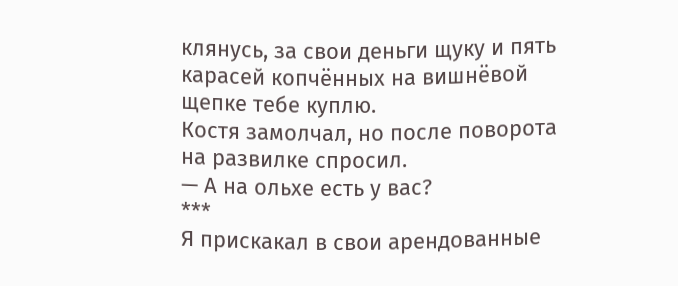клянусь, за свои деньги щуку и пять карасей копчённых на вишнёвой щепке тебе куплю.
Костя замолчал, но после поворота на развилке спросил.
— А на ольхе есть у вас?
***
Я прискакал в свои арендованные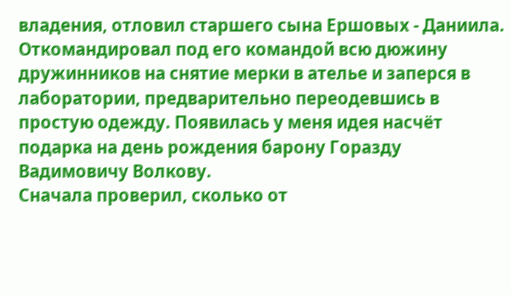владения, отловил старшего сына Ершовых - Даниила. Откомандировал под его командой всю дюжину дружинников на снятие мерки в ателье и заперся в лаборатории, предварительно переодевшись в простую одежду. Появилась у меня идея насчёт подарка на день рождения барону Горазду Вадимовичу Волкову.
Сначала проверил, сколько от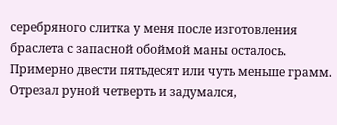серебряного слитка у меня после изготовления браслета с запасной обоймой маны осталось. Примерно двести пятьдесят или чуть меньше грамм. Отрезал руной четверть и задумался,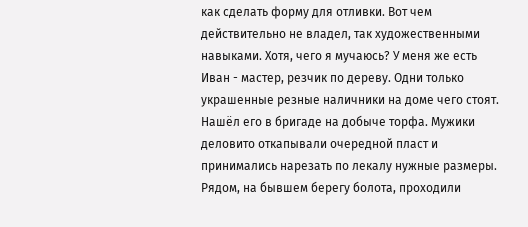как сделать форму для отливки. Вот чем действительно не владел, так художественными навыками. Хотя, чего я мучаюсь? У меня же есть Иван - мастер, резчик по дереву. Одни только украшенные резные наличники на доме чего стоят.
Нашёл его в бригаде на добыче торфа. Мужики деловито откапывали очередной пласт и принимались нарезать по лекалу нужные размеры. Рядом, на бывшем берегу болота, проходили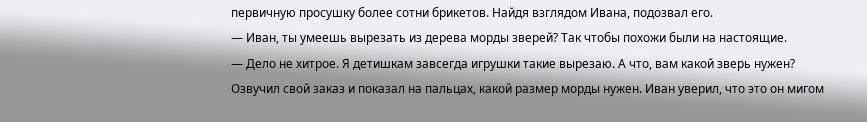первичную просушку более сотни брикетов. Найдя взглядом Ивана, подозвал его.
— Иван, ты умеешь вырезать из дерева морды зверей? Так чтобы похожи были на настоящие.
— Дело не хитрое. Я детишкам завсегда игрушки такие вырезаю. А что, вам какой зверь нужен?
Озвучил свой заказ и показал на пальцах, какой размер морды нужен. Иван уверил, что это он мигом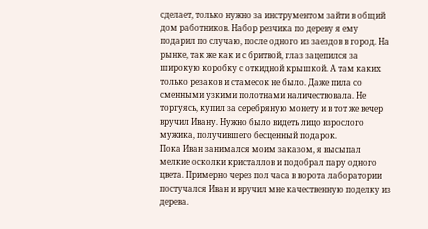сделает, только нужно за инструментом зайти в общий дом работников. Набор резчика по дереву я ему подарил по случаю, после одного из заездов в город. На рынке, так же как и с бритвой, глаз зацепился за широкую коробку с откидной крышкой. А там каких только резаков и стамесок не было. Даже пила со сменными узкими полотнами наличествовала. Не торгуясь, купил за серебряную монету и в тот же вечер вручил Ивану. Нужно было видеть лицо взрослого мужика, получившего бесценный подарок.
Пока Иван занимался моим заказом, я высыпал мелкие осколки кристаллов и подобрал пару одного цвета. Примерно через пол часа в ворота лаборатории постучался Иван и вручил мне качественную поделку из дерева.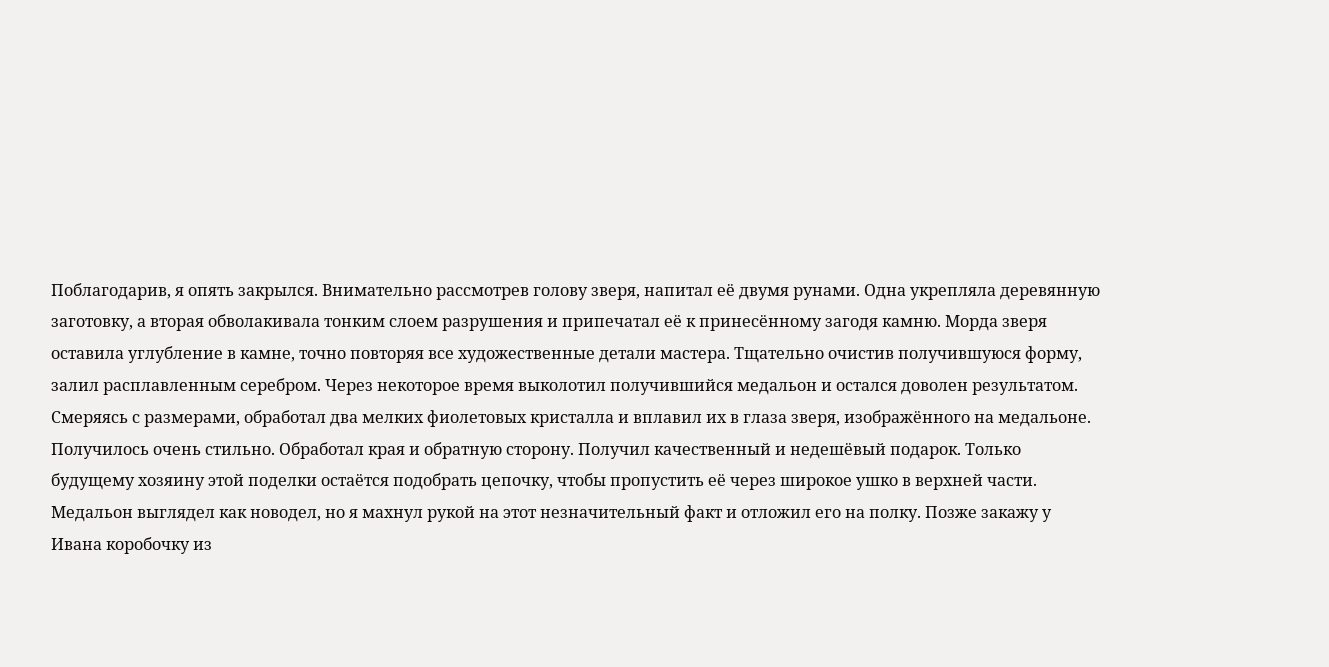Поблагодарив, я опять закрылся. Внимательно рассмотрев голову зверя, напитал её двумя рунами. Одна укрепляла деревянную заготовку, а вторая обволакивала тонким слоем разрушения и припечатал её к принесённому загодя камню. Морда зверя оставила углубление в камне, точно повторяя все художественные детали мастера. Тщательно очистив получившуюся форму, залил расплавленным серебром. Через некоторое время выколотил получившийся медальон и остался доволен результатом.
Смеряясь с размерами, обработал два мелких фиолетовых кристалла и вплавил их в глаза зверя, изображённого на медальоне. Получилось очень стильно. Обработал края и обратную сторону. Получил качественный и недешёвый подарок. Только будущему хозяину этой поделки остаётся подобрать цепочку, чтобы пропустить её через широкое ушко в верхней части. Медальон выглядел как новодел, но я махнул рукой на этот незначительный факт и отложил его на полку. Позже закажу у Ивана коробочку из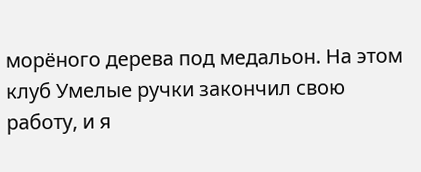морёного дерева под медальон. На этом клуб Умелые ручки закончил свою работу, и я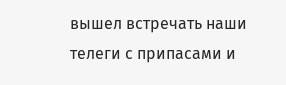вышел встречать наши телеги с припасами и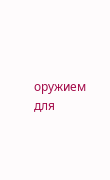оружием для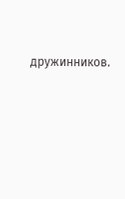дружинников.